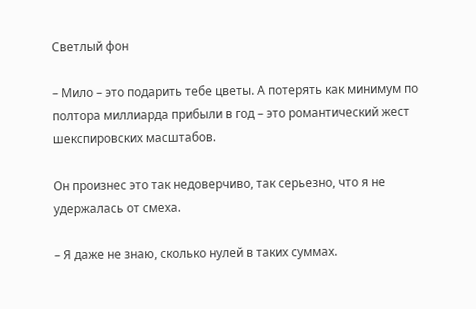Светлый фон

– Мило – это подарить тебе цветы. А потерять как минимум по полтора миллиарда прибыли в год – это романтический жест шекспировских масштабов.

Он произнес это так недоверчиво, так серьезно, что я не удержалась от смеха.

– Я даже не знаю, сколько нулей в таких суммах.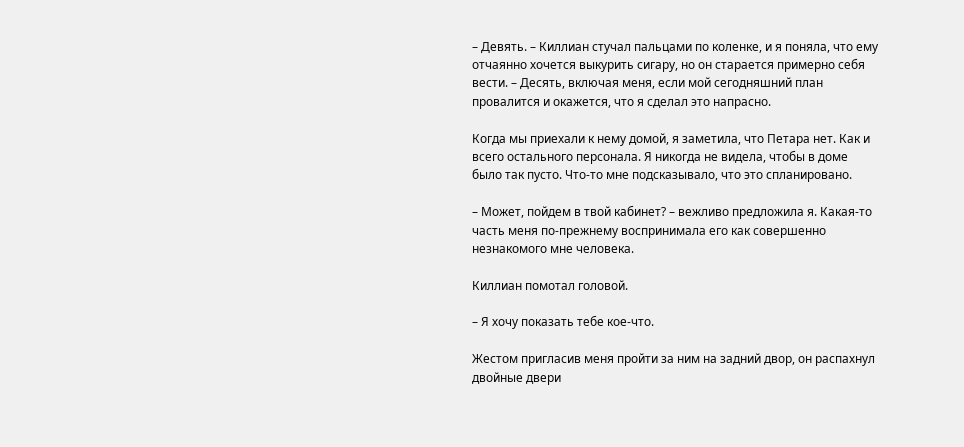– Девять. – Киллиан стучал пальцами по коленке, и я поняла, что ему отчаянно хочется выкурить сигару, но он старается примерно себя вести. – Десять, включая меня, если мой сегодняшний план провалится и окажется, что я сделал это напрасно.

Когда мы приехали к нему домой, я заметила, что Петара нет. Как и всего остального персонала. Я никогда не видела, чтобы в доме было так пусто. Что-то мне подсказывало, что это спланировано.

– Может, пойдем в твой кабинет? – вежливо предложила я. Какая-то часть меня по-прежнему воспринимала его как совершенно незнакомого мне человека.

Киллиан помотал головой.

– Я хочу показать тебе кое-что.

Жестом пригласив меня пройти за ним на задний двор, он распахнул двойные двери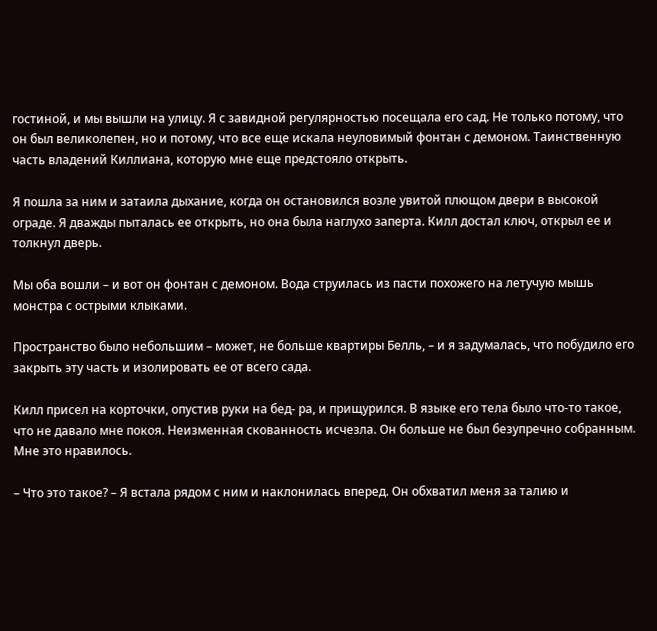гостиной, и мы вышли на улицу. Я с завидной регулярностью посещала его сад. Не только потому, что он был великолепен, но и потому, что все еще искала неуловимый фонтан с демоном. Таинственную часть владений Киллиана, которую мне еще предстояло открыть.

Я пошла за ним и затаила дыхание, когда он остановился возле увитой плющом двери в высокой ограде. Я дважды пыталась ее открыть, но она была наглухо заперта. Килл достал ключ, открыл ее и толкнул дверь.

Мы оба вошли – и вот он фонтан с демоном. Вода струилась из пасти похожего на летучую мышь монстра с острыми клыками.

Пространство было небольшим – может, не больше квартиры Белль, – и я задумалась, что побудило его закрыть эту часть и изолировать ее от всего сада.

Килл присел на корточки, опустив руки на бед- ра, и прищурился. В языке его тела было что-то такое, что не давало мне покоя. Неизменная скованность исчезла. Он больше не был безупречно собранным. Мне это нравилось.

– Что это такое? – Я встала рядом с ним и наклонилась вперед. Он обхватил меня за талию и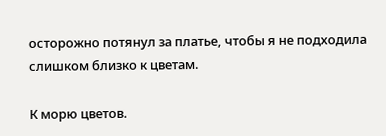осторожно потянул за платье, чтобы я не подходила слишком близко к цветам.

К морю цветов.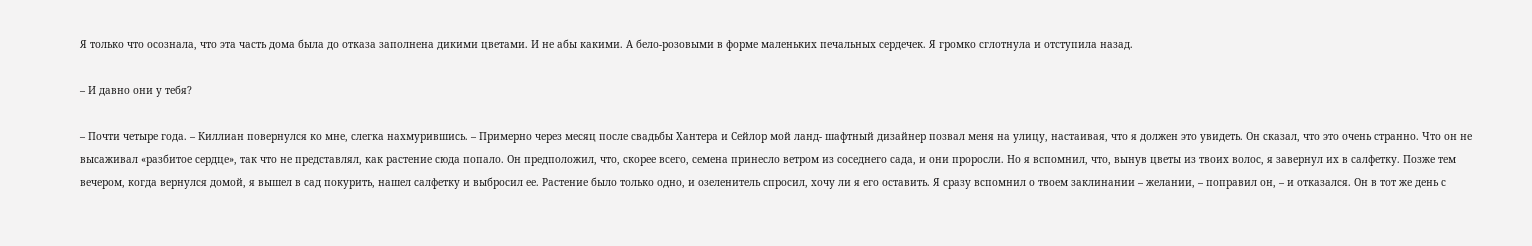Я только что осознала, что эта часть дома была до отказа заполнена дикими цветами. И не абы какими. А бело-розовыми в форме маленьких печальных сердечек. Я громко сглотнула и отступила назад.

– И давно они у тебя?

– Почти четыре года. – Киллиан повернулся ко мне, слегка нахмурившись. – Примерно через месяц после свадьбы Хантера и Сейлор мой ланд- шафтный дизайнер позвал меня на улицу, настаивая, что я должен это увидеть. Он сказал, что это очень странно. Что он не высаживал «разбитое сердце», так что не представлял, как растение сюда попало. Он предположил, что, скорее всего, семена принесло ветром из соседнего сада, и они проросли. Но я вспомнил, что, вынув цветы из твоих волос, я завернул их в салфетку. Позже тем вечером, когда вернулся домой, я вышел в сад покурить, нашел салфетку и выбросил ее. Растение было только одно, и озеленитель спросил, хочу ли я его оставить. Я сразу вспомнил о твоем заклинании – желании, – поправил он, – и отказался. Он в тот же день с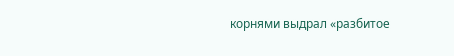корнями выдрал «разбитое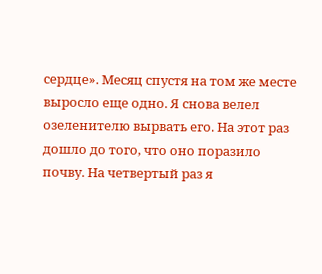сердце». Месяц спустя на том же месте выросло еще одно. Я снова велел озеленителю вырвать его. На этот раз дошло до того, что оно поразило почву. На четвертый раз я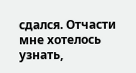сдался. Отчасти мне хотелось узнать,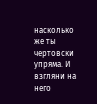насколько же ты чертовски упряма. И взгляни на него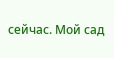сейчас. Мой сад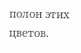полон этих цветов.